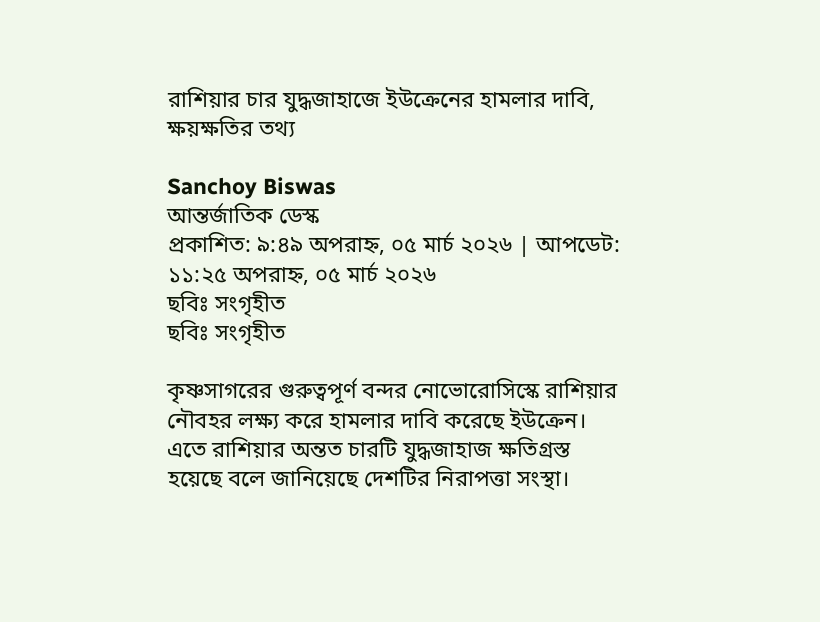রাশিয়ার চার যুদ্ধজাহাজে ইউক্রেনের হামলার দাবি, ক্ষয়ক্ষতির তথ্য

Sanchoy Biswas
আন্তর্জাতিক ডেস্ক
প্রকাশিত: ৯:৪৯ অপরাহ্ন, ০৫ মার্চ ২০২৬ | আপডেট: ১১:২৫ অপরাহ্ন, ০৫ মার্চ ২০২৬
ছবিঃ সংগৃহীত
ছবিঃ সংগৃহীত

কৃষ্ণসাগরের গুরুত্বপূর্ণ বন্দর নোভোরোসিস্কে রাশিয়ার নৌবহর লক্ষ্য করে হামলার দাবি করেছে ইউক্রেন। এতে রাশিয়ার অন্তত চারটি যুদ্ধজাহাজ ক্ষতিগ্রস্ত হয়েছে বলে জানিয়েছে দেশটির নিরাপত্তা সংস্থা।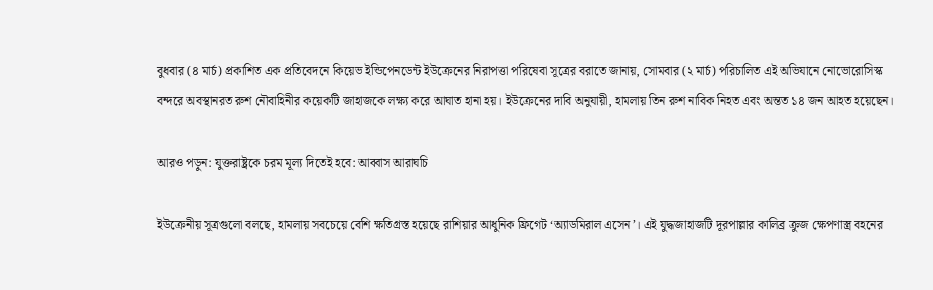বুধবার (৪ মার্চ) প্রকাশিত এক প্রতিবেদনে কিয়েভ ইন্ডিপেনডেন্ট ইউক্রেনের নিরাপত্তা পরিষেবা সূত্রের বরাতে জানায়, সোমবার (২ মার্চ) পরিচালিত এই অভিযানে নোভোরোসিস্ক বন্দরে অবস্থানরত রুশ নৌবাহিনীর কয়েকটি জাহাজকে লক্ষ্য করে আঘাত হানা হয়। ইউক্রেনের দাবি অনুযায়ী, হামলায় তিন রুশ নাবিক নিহত এবং অন্তত ১৪ জন আহত হয়েছেন।

আরও পড়ুন: যুক্তরাষ্ট্রকে চরম মূল্য দিতেই হবে: আব্বাস আরাঘচি

ইউক্রেনীয় সূত্রগুলো বলছে, হামলায় সবচেয়ে বেশি ক্ষতিগ্রস্ত হয়েছে রাশিয়ার আধুনিক ফ্রিগেট ‘অ্যাডমিরাল এসেন’। এই যুদ্ধজাহাজটি দূরপাল্লার কালিব্র ক্রুজ ক্ষেপণাস্ত্র বহনের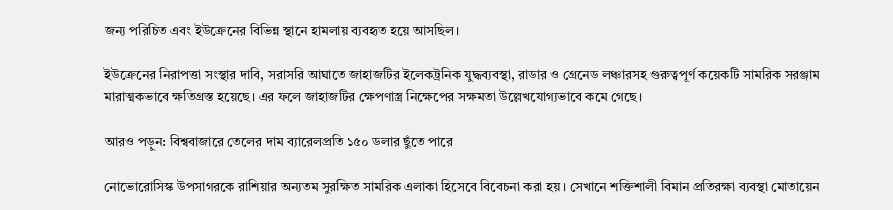জন্য পরিচিত এবং ইউক্রেনের বিভিন্ন স্থানে হামলায় ব্যবহৃত হয়ে আসছিল।

ইউক্রেনের নিরাপত্তা সংস্থার দাবি, সরাসরি আঘাতে জাহাজটির ইলেকট্রনিক যুদ্ধব্যবস্থা, রাডার ও গ্রেনেড লঞ্চারসহ গুরুত্বপূর্ণ কয়েকটি সামরিক সরঞ্জাম মারাত্মকভাবে ক্ষতিগ্রস্ত হয়েছে। এর ফলে জাহাজটির ক্ষেপণাস্ত্র নিক্ষেপের সক্ষমতা উল্লেখযোগ্যভাবে কমে গেছে।

আরও পড়ুন: বিশ্ববাজারে তেলের দাম ব্যারেলপ্রতি ১৫০ ডলার ছুঁতে পারে

নোভোরোসিস্ক উপসাগরকে রাশিয়ার অন্যতম সুরক্ষিত সামরিক এলাকা হিসেবে বিবেচনা করা হয়। সেখানে শক্তিশালী বিমান প্রতিরক্ষা ব্যবস্থা মোতায়েন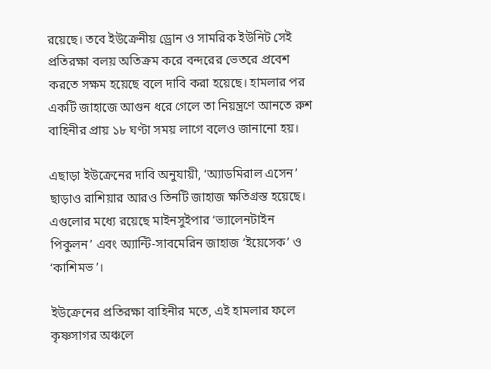রয়েছে। তবে ইউক্রেনীয় ড্রোন ও সামরিক ইউনিট সেই প্রতিরক্ষা বলয় অতিক্রম করে বন্দরের ভেতরে প্রবেশ করতে সক্ষম হয়েছে বলে দাবি করা হয়েছে। হামলার পর একটি জাহাজে আগুন ধরে গেলে তা নিয়ন্ত্রণে আনতে রুশ বাহিনীর প্রায় ১৮ ঘণ্টা সময় লাগে বলেও জানানো হয়।

এছাড়া ইউক্রেনের দাবি অনুযায়ী, ‘অ্যাডমিরাল এসেন’ ছাড়াও রাশিয়ার আরও তিনটি জাহাজ ক্ষতিগ্রস্ত হয়েছে। এগুলোর মধ্যে রয়েছে মাইনসুইপার ‘ভ্যালেনটাইন পিকুলন’ এবং অ্যান্টি-সাবমেরিন জাহাজ ‘ইয়েসেক’ ও ‘কাশিমভ’।

ইউক্রেনের প্রতিরক্ষা বাহিনীর মতে, এই হামলার ফলে কৃষ্ণসাগর অঞ্চলে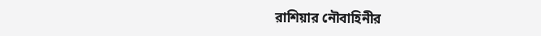রাশিয়ার নৌবাহিনীর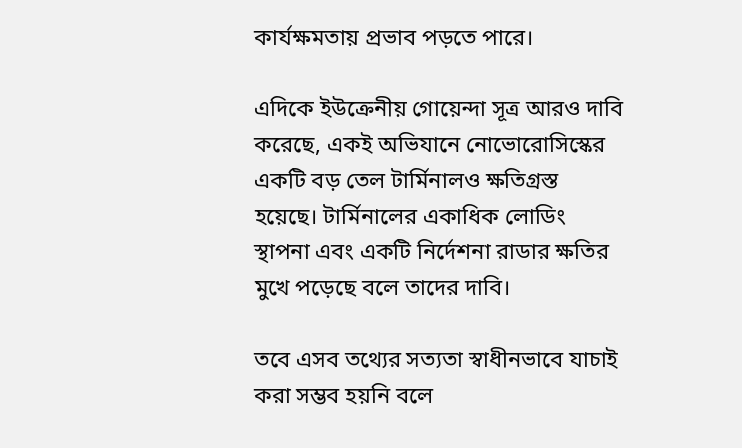কার্যক্ষমতায় প্রভাব পড়তে পারে।

এদিকে ইউক্রেনীয় গোয়েন্দা সূত্র আরও দাবি করেছে, একই অভিযানে নোভোরোসিস্কের একটি বড় তেল টার্মিনালও ক্ষতিগ্রস্ত হয়েছে। টার্মিনালের একাধিক লোডিং স্থাপনা এবং একটি নির্দেশনা রাডার ক্ষতির মুখে পড়েছে বলে তাদের দাবি।

তবে এসব তথ্যের সত্যতা স্বাধীনভাবে যাচাই করা সম্ভব হয়নি বলে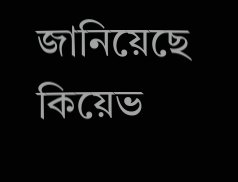জানিয়েছে কিয়েভ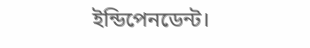ইন্ডিপেনডেন্ট।